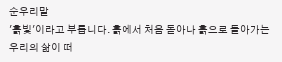순우리말
'흙빛'이라고 부릅니다. 흙에서 처음 돋아나 흙으로 돌아가는 우리의 삶이 떠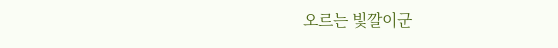오르는 빛깔이군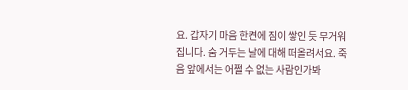요. 갑자기 마음 한켠에 짐이 쌓인 듯 무거워집니다. 숨 거두는 날에 대해 떠올려서요. 죽음 앞에서는 어쩔 수 없는 사람인가봐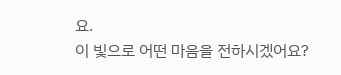요.
이 빛으로 어떤 마음을 전하시겠어요?